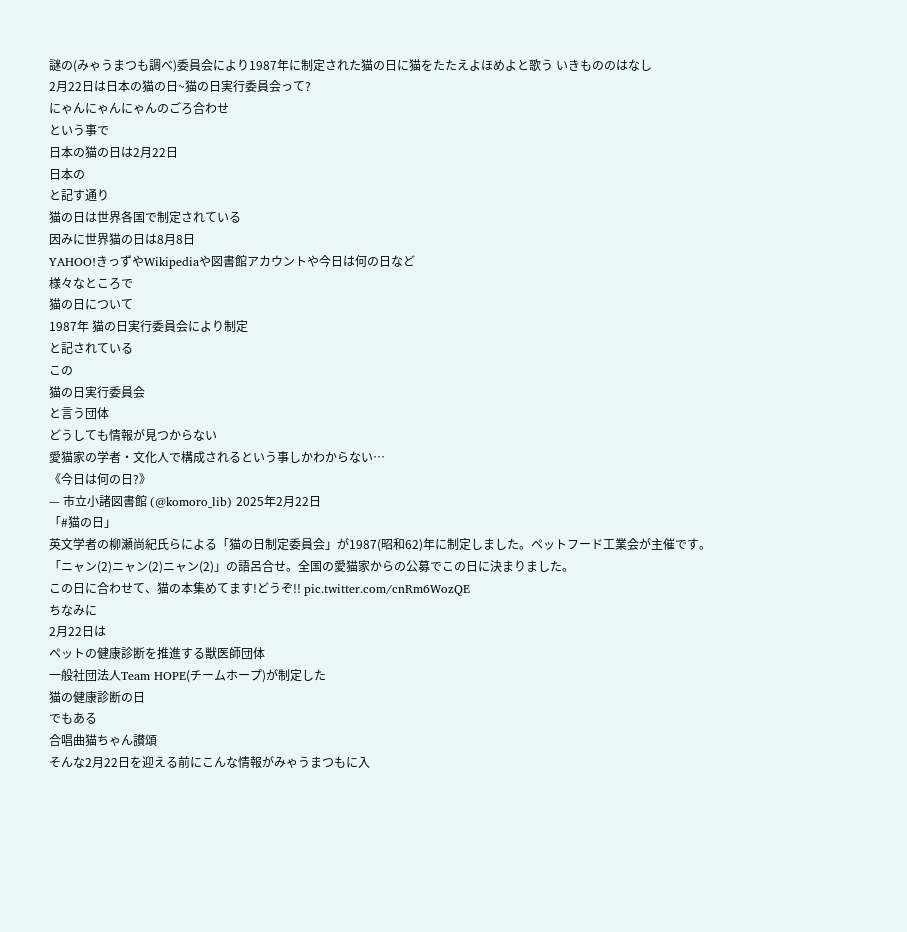謎の(みゃうまつも調べ)委員会により1987年に制定された猫の日に猫をたたえよほめよと歌う いきもののはなし
2月22日は日本の猫の日~猫の日実行委員会って?
にゃんにゃんにゃんのごろ合わせ
という事で
日本の猫の日は2月22日
日本の
と記す通り
猫の日は世界各国で制定されている
因みに世界猫の日は8月8日
YAHOO!きっずやWikipediaや図書館アカウントや今日は何の日など
様々なところで
猫の日について
1987年 猫の日実行委員会により制定
と記されている
この
猫の日実行委員会
と言う団体
どうしても情報が見つからない
愛猫家の学者・文化人で構成されるという事しかわからない…
《今日は何の日?》
— 市立小諸図書館 (@komoro_lib) 2025年2月22日
「#猫の日」
英文学者の柳瀬尚紀氏らによる「猫の日制定委員会」が1987(昭和62)年に制定しました。ペットフード工業会が主催です。
「ニャン(2)ニャン(2)ニャン(2)」の語呂合せ。全国の愛猫家からの公募でこの日に決まりました。
この日に合わせて、猫の本集めてます!どうぞ!! pic.twitter.com/cnRm6WozQE
ちなみに
2月22日は
ペットの健康診断を推進する獣医師団体
一般社団法人Team HOPE(チームホープ)が制定した
猫の健康診断の日
でもある
合唱曲猫ちゃん讃頌
そんな2月22日を迎える前にこんな情報がみゃうまつもに入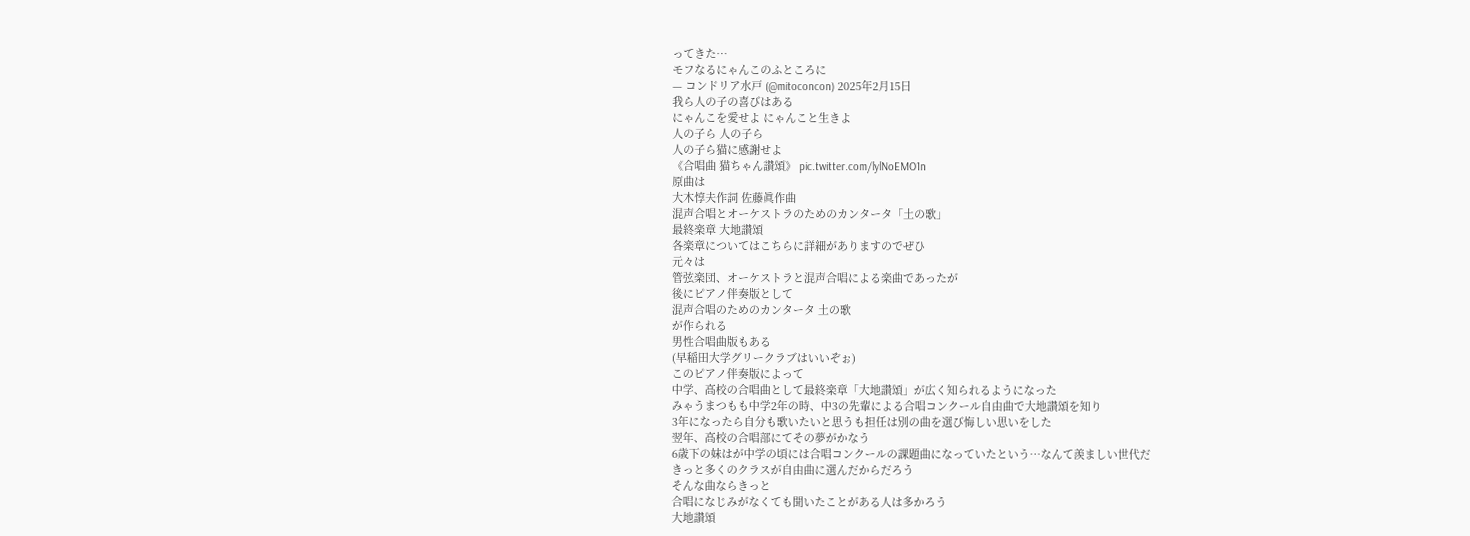ってきた…
モフなるにゃんこのふところに
— コンドリア水戸 (@mitoconcon) 2025年2月15日
我ら人の子の喜びはある
にゃんこを愛せよ にゃんこと生きよ
人の子ら 人の子ら
人の子ら猫に感謝せよ
《合唱曲 猫ちゃん讃頌》 pic.twitter.com/lylNoEMO1n
原曲は
大木惇夫作詞 佐藤眞作曲
混声合唱とオーケストラのためのカンタータ「土の歌」
最終楽章 大地讃頌
各楽章についてはこちらに詳細がありますのでぜひ
元々は
管弦楽団、オーケストラと混声合唱による楽曲であったが
後にピアノ伴奏版として
混声合唱のためのカンタータ 土の歌
が作られる
男性合唱曲版もある
(早稲田大学グリークラブはいいぞぉ)
このピアノ伴奏版によって
中学、高校の合唱曲として最終楽章「大地讃頌」が広く知られるようになった
みゃうまつもも中学2年の時、中3の先輩による合唱コンクール自由曲で大地讃頌を知り
3年になったら自分も歌いたいと思うも担任は別の曲を選び悔しい思いをした
翌年、高校の合唱部にてその夢がかなう
6歳下の妹はが中学の頃には合唱コンクールの課題曲になっていたという…なんて羨ましい世代だ
きっと多くのクラスが自由曲に選んだからだろう
そんな曲ならきっと
合唱になじみがなくても聞いたことがある人は多かろう
大地讃頌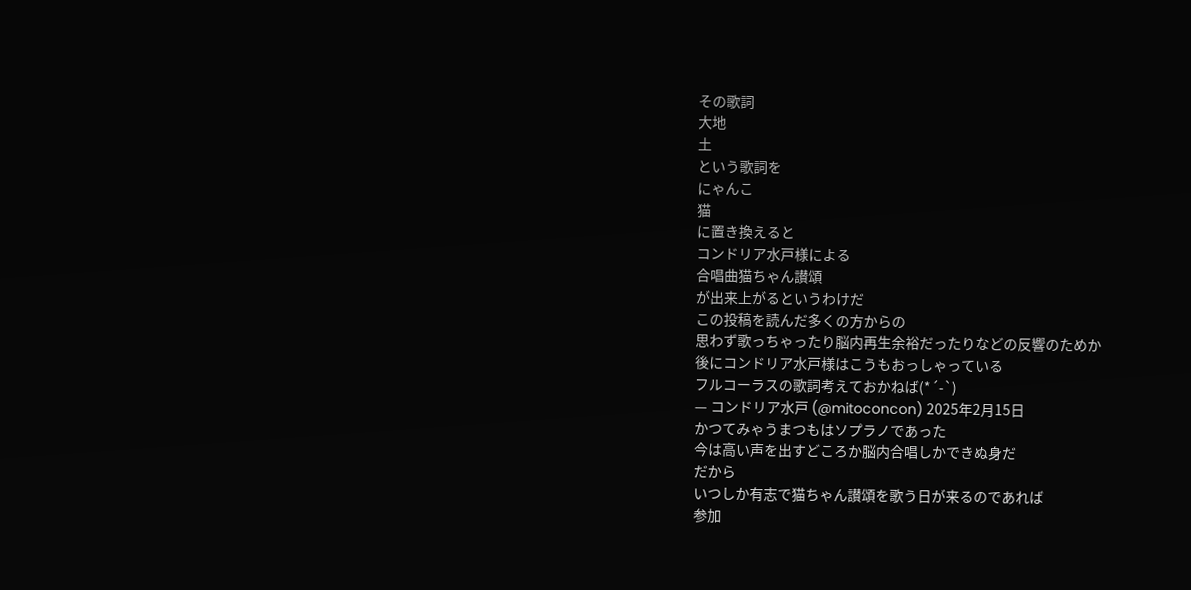その歌詞
大地
土
という歌詞を
にゃんこ
猫
に置き換えると
コンドリア水戸様による
合唱曲猫ちゃん讃頌
が出来上がるというわけだ
この投稿を読んだ多くの方からの
思わず歌っちゃったり脳内再生余裕だったりなどの反響のためか
後にコンドリア水戸様はこうもおっしゃっている
フルコーラスの歌詞考えておかねば(*´-`)
— コンドリア水戸 (@mitoconcon) 2025年2月15日
かつてみゃうまつもはソプラノであった
今は高い声を出すどころか脳内合唱しかできぬ身だ
だから
いつしか有志で猫ちゃん讃頌を歌う日が来るのであれば
参加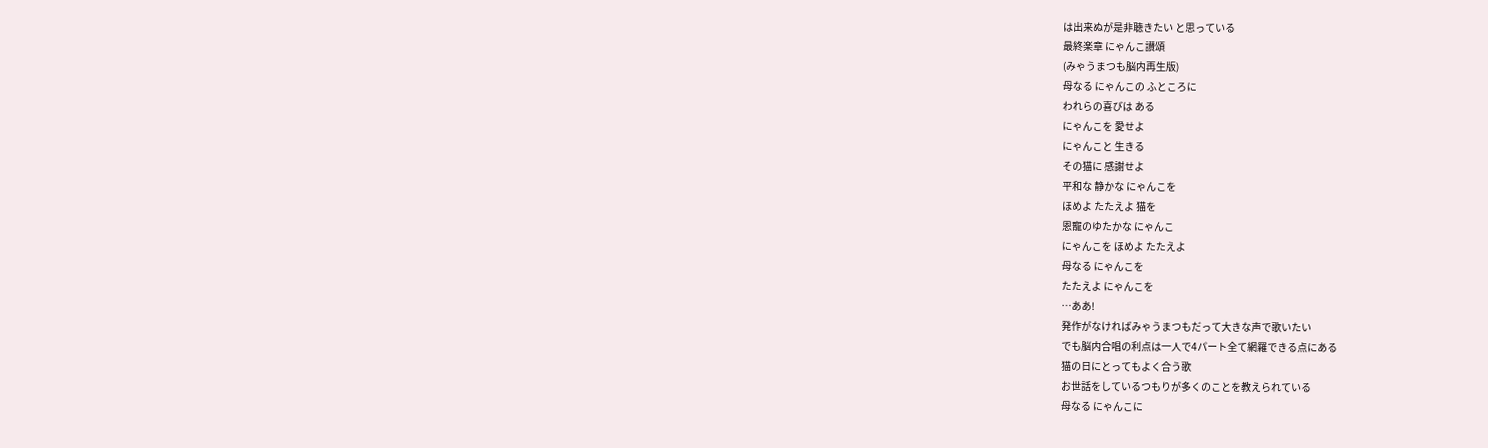は出来ぬが是非聴きたい と思っている
最終楽章 にゃんこ讃頌
(みゃうまつも脳内再生版)
母なる にゃんこの ふところに
われらの喜びは ある
にゃんこを 愛せよ
にゃんこと 生きる
その猫に 感謝せよ
平和な 静かな にゃんこを
ほめよ たたえよ 猫を
恩寵のゆたかな にゃんこ
にゃんこを ほめよ たたえよ
母なる にゃんこを
たたえよ にゃんこを
…ああ!
発作がなければみゃうまつもだって大きな声で歌いたい
でも脳内合唱の利点は一人で4パート全て網羅できる点にある
猫の日にとってもよく合う歌
お世話をしているつもりが多くのことを教えられている
母なる にゃんこに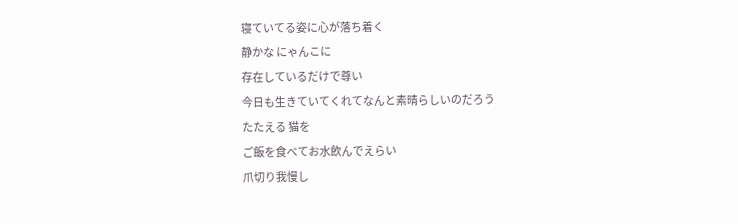寝ていてる姿に心が落ち着く
静かな にゃんこに
存在しているだけで尊い
今日も生きていてくれてなんと素晴らしいのだろう
たたえる 猫を
ご飯を食べてお水飲んでえらい
爪切り我慢し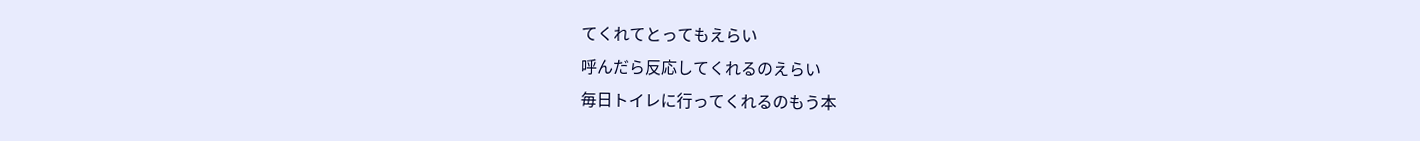てくれてとってもえらい
呼んだら反応してくれるのえらい
毎日トイレに行ってくれるのもう本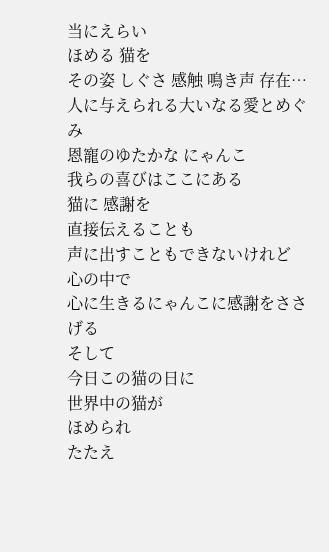当にえらい
ほめる 猫を
その姿 しぐさ 感触 鳴き声 存在…
人に与えられる大いなる愛とめぐみ
恩寵のゆたかな にゃんこ
我らの喜びはここにある
猫に 感謝を
直接伝えることも
声に出すこともできないけれど
心の中で
心に生きるにゃんこに感謝をささげる
そして
今日この猫の日に
世界中の猫が
ほめられ
たたえ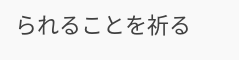られることを祈る